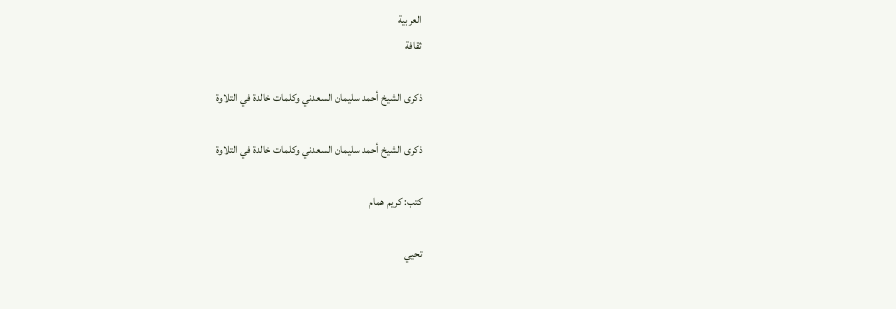العربية
ثقافة

ذكرى الشيخ أحمد سليمان السعدني وكلمات خالدة في التلاوة

ذكرى الشيخ أحمد سليمان السعدني وكلمات خالدة في التلاوة

كتب: كريم همام

تحيي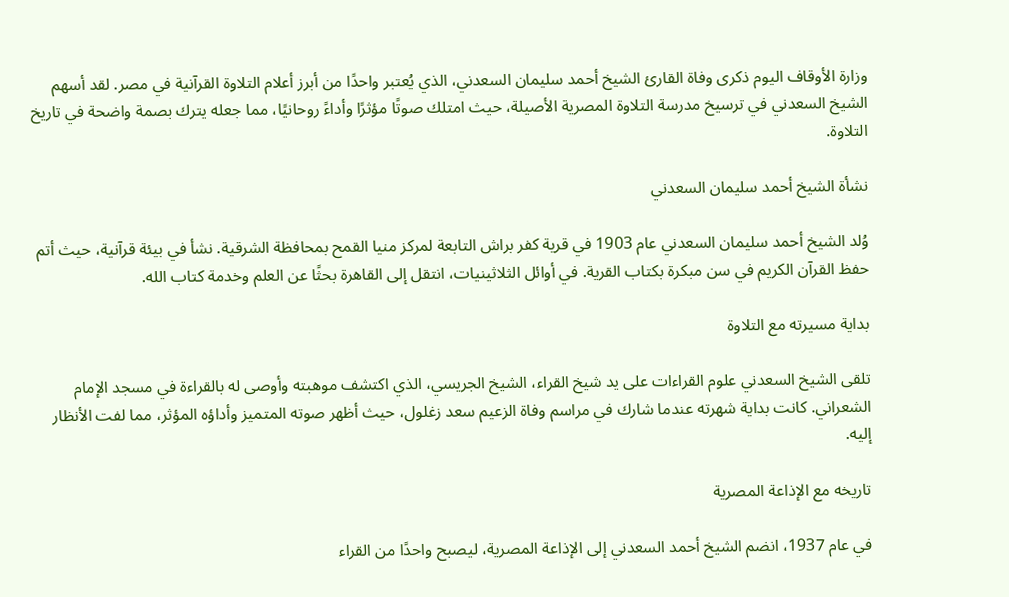وزارة الأوقاف اليوم ذكرى وفاة القارئ الشيخ أحمد سليمان السعدني، الذي يُعتبر واحدًا من أبرز أعلام التلاوة القرآنية في مصر. لقد أسهم الشيخ السعدني في ترسيخ مدرسة التلاوة المصرية الأصيلة، حيث امتلك صوتًا مؤثرًا وأداءً روحانيًا، مما جعله يترك بصمة واضحة في تاريخ التلاوة.

نشأة الشيخ أحمد سليمان السعدني

وُلد الشيخ أحمد سليمان السعدني عام 1903 في قرية كفر براش التابعة لمركز منيا القمح بمحافظة الشرقية. نشأ في بيئة قرآنية، حيث أتم حفظ القرآن الكريم في سن مبكرة بكتاب القرية. في أوائل الثلاثينيات، انتقل إلى القاهرة بحثًا عن العلم وخدمة كتاب الله.

بداية مسيرته مع التلاوة

تلقى الشيخ السعدني علوم القراءات على يد شيخ القراء، الشيخ الجريسي، الذي اكتشف موهبته وأوصى له بالقراءة في مسجد الإمام الشعراني. كانت بداية شهرته عندما شارك في مراسم وفاة الزعيم سعد زغلول، حيث أظهر صوته المتميز وأداؤه المؤثر، مما لفت الأنظار إليه.

تاريخه مع الإذاعة المصرية

في عام 1937، انضم الشيخ أحمد السعدني إلى الإذاعة المصرية، ليصبح واحدًا من القراء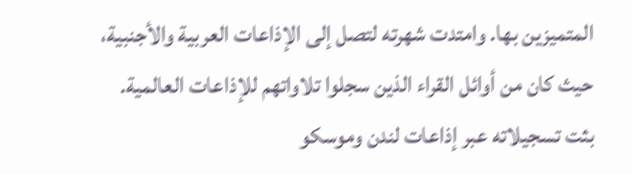المتميزين بها. وامتدت شهرته لتصل إلى الإذاعات العربية والأجنبية، حيث كان من أوائل القراء الذين سجلوا تلاواتهم للإذاعات العالمية. بثت تسجيلاته عبر إذاعات لندن وموسكو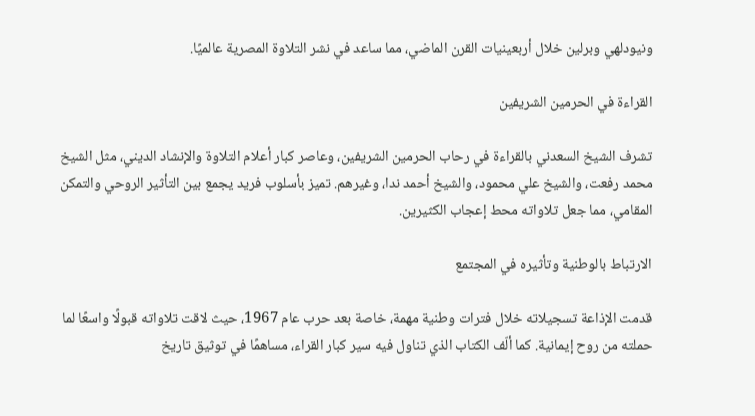ونيودلهي وبرلين خلال أربعينيات القرن الماضي، مما ساعد في نشر التلاوة المصرية عالميًا.

القراءة في الحرمين الشريفين

تشرف الشيخ السعدني بالقراءة في رحاب الحرمين الشريفين، وعاصر كبار أعلام التلاوة والإنشاد الديني، مثل الشيخ محمد رفعت، والشيخ علي محمود، والشيخ أحمد ندا، وغيرهم. تميز بأسلوب فريد يجمع بين التأثير الروحي والتمكن المقامي، مما جعل تلاواته محط إعجاب الكثيرين.

الارتباط بالوطنية وتأثيره في المجتمع

قدمت الإذاعة تسجيلاته خلال فترات وطنية مهمة، خاصة بعد حرب عام 1967، حيث لاقت تلاواته قبولًا واسعًا لما حملته من روح إيمانية. كما ألّف الكتاب الذي تناول فيه سير كبار القراء، مساهمًا في توثيق تاريخ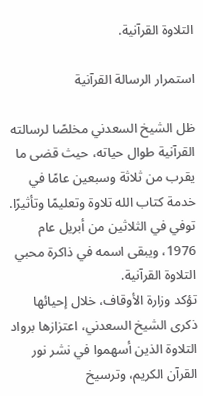التلاوة القرآنية.

استمرار الرسالة القرآنية

ظل الشيخ السعدني مخلصًا لرسالته القرآنية طوال حياته، حيث قضى ما يقرب من ثلاثة وسبعين عامًا في خدمة كتاب الله تلاوة وتعليمًا وتأثيرًا. توفي في الثلاثين من أبريل عام 1976، ويبقى اسمه في ذاكرة محبي التلاوة القرآنية.
تؤكد وزارة الأوقاف، خلال إحيائها ذكرى الشيخ السعدني، اعتزازها برواد التلاوة الذين أسهموا في نشر نور القرآن الكريم، وترسيخ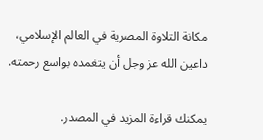مكانة التلاوة المصرية في العالم الإسلامي، داعين الله عز وجل أن يتغمده بواسع رحمته.

يمكنك قراءة المزيد في المصدر.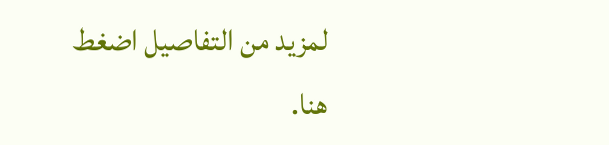لمزيد من التفاصيل اضغط هنا.